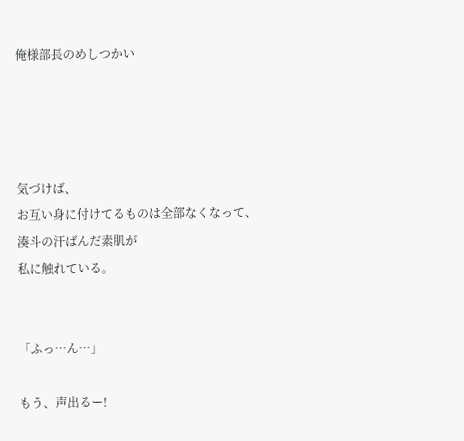俺様部長のめしつかい




気づけば、
お互い身に付けてるものは全部なくなって、
湊斗の汗ばんだ素肌が
私に触れている。


「ふっ…ん…」

もう、声出るー!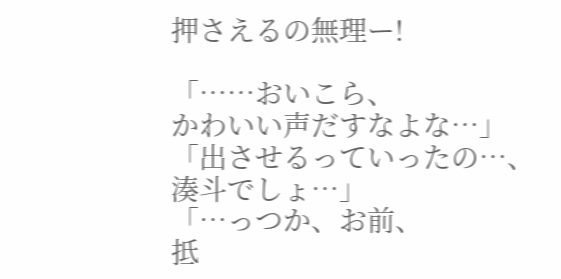押さえるの無理ー!

「……おいこら、
かわいい声だすなよな…」
「出させるっていったの…、
湊斗でしょ…」
「…っつか、お前、
抵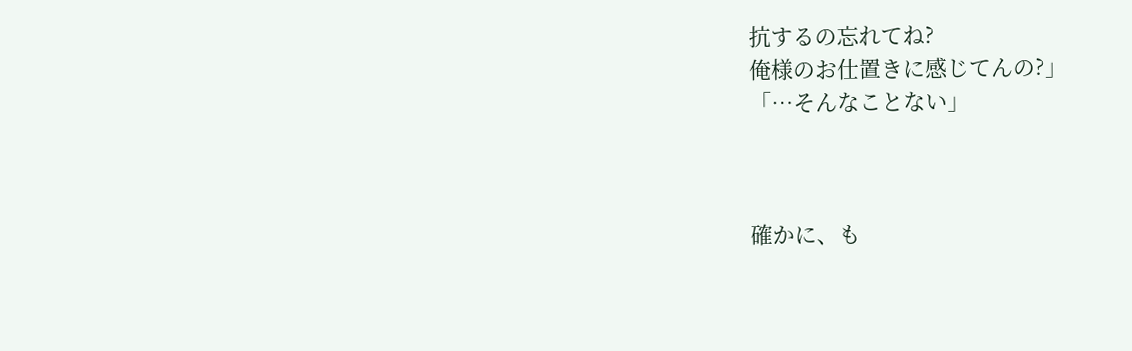抗するの忘れてね?
俺様のお仕置きに感じてんの?」
「…そんなことない」



確かに、も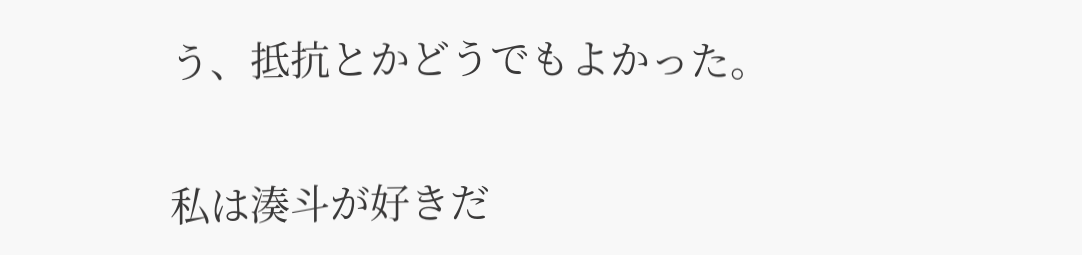う、抵抗とかどうでもよかった。

私は湊斗が好きだ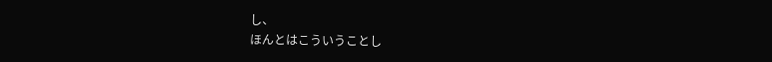し、
ほんとはこういうことし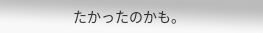たかったのかも。